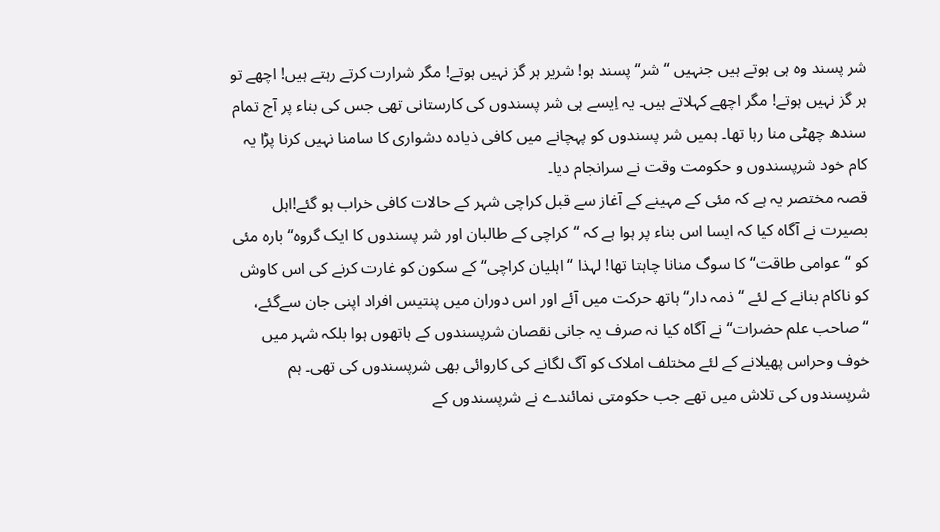شر پسند وہ ہی ہوتے ہیں جنہیں “شر“ پسند ہو! شریر ہر گز نہیں ہوتے! مگر شرارت کرتے رہتے ہیں! اچھے تو ہر گز نہیں ہوتے! مگر اچھے کہلاتے ہیں۔ یہ اِیسے ہی شر پسندوں کی کارستانی تھی جس کی بناء پر آج تمام سندھ چھٹی منا رہا تھا۔ ہمیں شر پسندوں کو پہچانے میں کافی ذیادہ دشواری کا سامنا نہیں کرنا پڑا یہ کام خود شرپسندوں و حکومت وقت نے سرانجام دیا۔
قصہ مختصر یہ ہے کہ مئی کے مہینے کے آغاز سے قبل کراچی شہر کے حالات کافی خراب ہو گئے!اہل بصیرت نے آگاہ کیا کہ ایسا اس بناء پر ہوا ہے کہ “کراچی کے طالبان اور شر پسندوں کا ایک گروہ“ بارہ مئی کو “عوامی طاقت“ کا سوگ منانا چاہتا تھا! لہذا “اہلیان کراچی“ کے سکون کو غارت کرنے کی اس کاوش کو ناکام بنانے کے لئے “ذمہ دار“ ہاتھ حرکت میں آئے اور اس دوران میں پنتیس افراد اپنی جان سےگئے، “صاحب علم حضرات“ نے آگاہ کیا نہ صرف یہ جانی نقصان شرپسندوں کے ہاتھوں ہوا بلکہ شہر میں خوف وحراس پھیلانے کے لئے مختلف املاک کو آگ لگانے کی کاروائی بھی شرپسندوں کی تھی۔ ہم شرپسندوں کی تلاش میں تھے جب حکومتی نمائندے نے شرپسندوں کے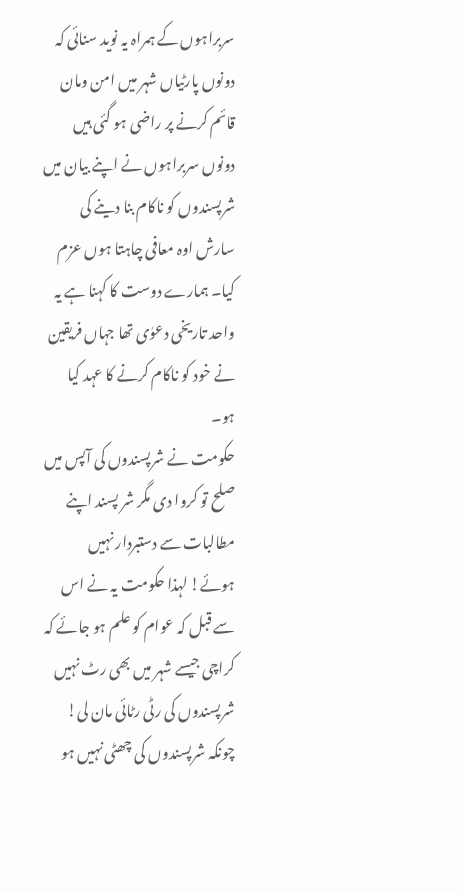سربراہوں کے ہمراہ یہ نوید سنائی کہ دونوں پارٹیاں شہر میں امن ومان قائم کرنے پر راضی ہو گئی ہیں دونوں سربراہوں نے اپنے بیان میں شرپسندوں کو ناکام بنا دینے کی سارش اوہ معافی چاہتا ہوں عزم کیا۔ ہمارے دوست کا کہنا ہے یہ واحد تاریخی دعوٰی تھا جہاں فریقین نے خود کو ناکام کرنے کا عہد کیا ہو۔
حکومت نے شرپسندوں کی آپس میں صلح تو کروا دی مگر شر پسند اپنے مطالبات سے دستبردار نہیں ہوئے! لہذا حکومت یہ نے اس سے قبل کہ عوام کو علم ہو جائے کہ کراچی جیسے شہر میں بھی رٹ نہیں شرپسندوں کی رٹی رٹائی مان لی! چونکہ شرپسندوں کی چھٹی نہیں ہو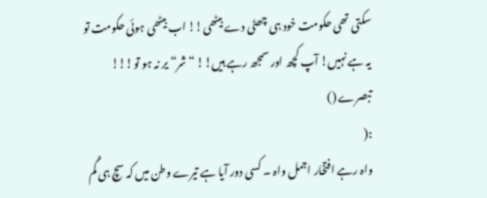سکتی تھی حکومت خود ہی چھٹی دے بیٹھی!! اب بیٹھی ہوئی حکومت تو یہ ہے نہیں! آپ کچھ اور سمجھ رہے ہیں!! “شر“ یر نہ ہو تو!!!
تبصرے ()
:(
واہ رہے افتخار اجمل واہ ۔ کسی دور آیا ہے تیرے وطن میں کہ سچ ہی گُم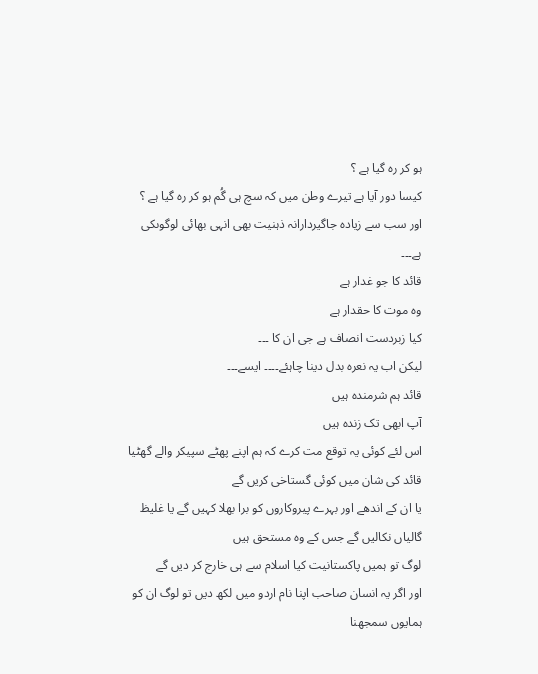ہو کر رہ گیا ہے ؟
کیسا دور آیا ہے تیرے وطن میں کہ سچ ہی گُم ہو کر رہ گیا ہے ؟
اور سب سے زیادہ جاگیردارانہ ذہنیت بھی انہی بھائی لوگوںکی ہے۔۔۔
قائد کا جو غدار ہے
وہ موت کا حقدار ہے
کیا زبردست انصاف ہے جی ان کا ۔۔۔
لیکن اب یہ نعرہ بدل دینا چاہئے۔۔۔۔ ایسے۔۔۔
قائد ہم شرمندہ ہیں
آپ ابھی تک زندہ ہیں
اس لئے کوئی یہ توقع مت کرے کہ ہم اپنے پھٹے سپیکر والے گھٹیا قائد کی شان میں کوئی گستاخی کریں گے
یا ان کے اندھے اور بہرے پیروکاروں کو برا بھلا کہیں گے یا غلیظ گالیاں نکالیں گے جس کے وہ مستحق ہیں
لوگ تو ہمیں پاکستانیت کیا اسلام سے ہی خارج کر دیں گے
اور اگر یہ انسان صاحب اپنا نام اردو میں لکھ دیں تو لوگ ان کو ہمایوں سمجھنا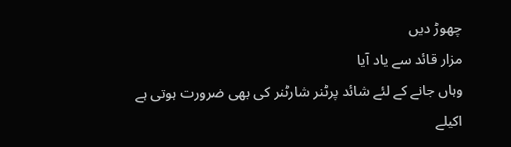چھوڑ دیں
مزار قائد سے یاد آیا
وہاں جانے کے لئے شائد پرٹنر شارٹنر کی بھی ضرورت ہوتی ہے
اکیلے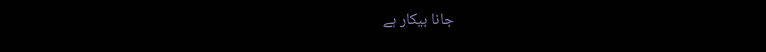جانا بیکار ہے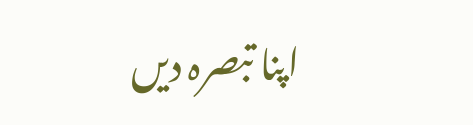اپنا تبصرہ دیں